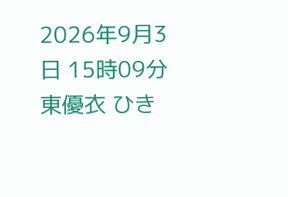2026年9月3日 15時09分東優衣 ひき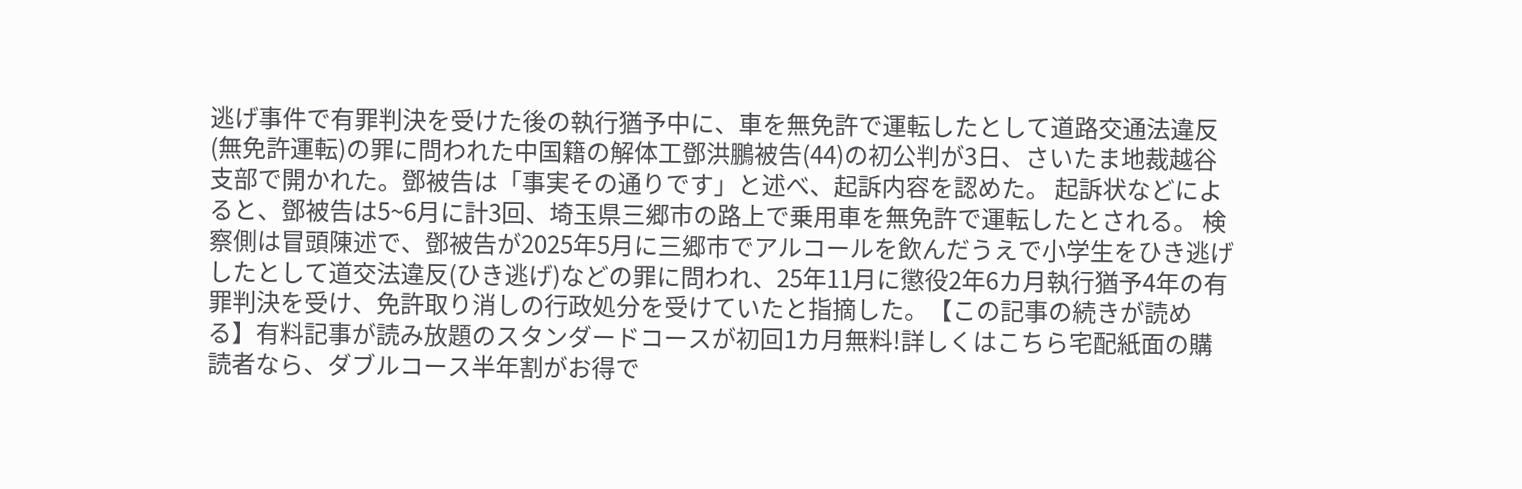逃げ事件で有罪判決を受けた後の執行猶予中に、車を無免許で運転したとして道路交通法違反(無免許運転)の罪に問われた中国籍の解体工鄧洪鵬被告(44)の初公判が3日、さいたま地裁越谷支部で開かれた。鄧被告は「事実その通りです」と述べ、起訴内容を認めた。 起訴状などによると、鄧被告は5~6月に計3回、埼玉県三郷市の路上で乗用車を無免許で運転したとされる。 検察側は冒頭陳述で、鄧被告が2025年5月に三郷市でアルコールを飲んだうえで小学生をひき逃げしたとして道交法違反(ひき逃げ)などの罪に問われ、25年11月に懲役2年6カ月執行猶予4年の有罪判決を受け、免許取り消しの行政処分を受けていたと指摘した。【この記事の続きが読める】有料記事が読み放題のスタンダードコースが初回1カ月無料!詳しくはこちら宅配紙面の購読者なら、ダブルコース半年割がお得で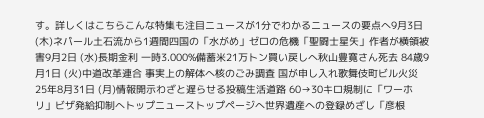す。詳しくはこちらこんな特集も注目ニュースが1分でわかるニュースの要点へ9月3日 (木)ネパール土石流から1週間四国の「水がめ」ゼロの危機「聖闘士星矢」作者が横領被害9月2日 (水)長期金利 一時3.000%備蓄米21万トン買い戻しへ秋山豊寛さん死去 84歳9月1日 (火)中道改革連合 事実上の解体へ核のごみ調査 国が申し入れ歌舞伎町ビル火災 25年8月31日 (月)情報開示わざと遅らせる投稿生活道路 60→30キロ規制に「ワーホリ」ビザ発給抑制へトップニューストップページへ世界遺産への登録めざし「彦根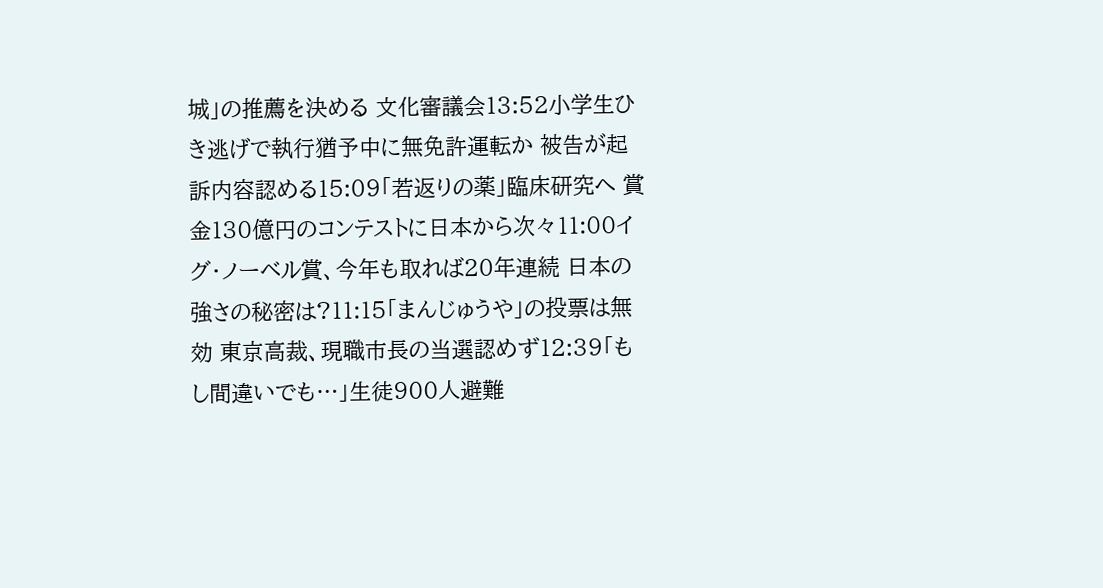城」の推薦を決める 文化審議会13:52小学生ひき逃げで執行猶予中に無免許運転か 被告が起訴内容認める15:09「若返りの薬」臨床研究へ 賞金130億円のコンテストに日本から次々11:00イグ・ノーベル賞、今年も取れば20年連続 日本の強さの秘密は?11:15「まんじゅうや」の投票は無効 東京高裁、現職市長の当選認めず12:39「もし間違いでも…」生徒900人避難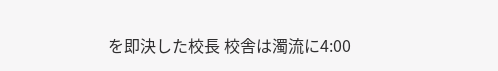を即決した校長 校舎は濁流に4:00